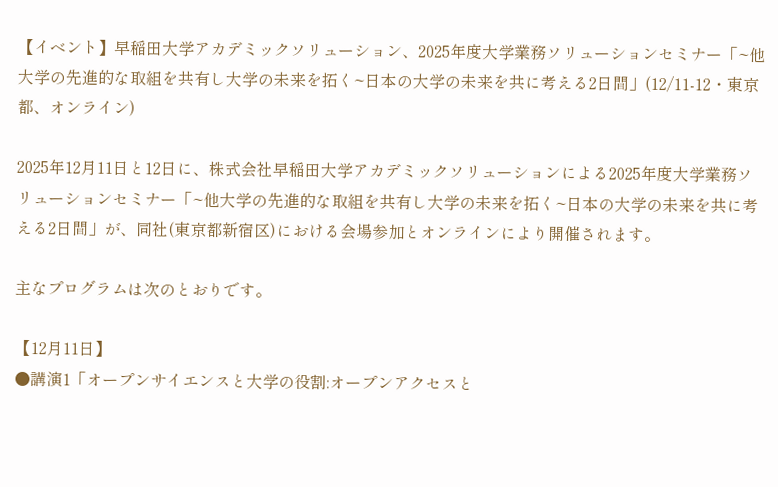【イベント】早稲田大学アカデミックソリューション、2025年度大学業務ソリューションセミナー「~他大学の先進的な取組を共有し大学の未来を拓く~日本の大学の未来を共に考える2日間」(12/11-12・東京都、オンライン)

2025年12月11日と12日に、株式会社早稲田大学アカデミックソリューションによる2025年度大学業務ソリューションセミナー「~他大学の先進的な取組を共有し大学の未来を拓く~日本の大学の未来を共に考える2日間」が、同社(東京都新宿区)における会場参加とオンラインにより開催されます。

主なプログラムは次のとおりです。

【12月11日】
●講演1「オープンサイエンスと大学の役割:オープンアクセスと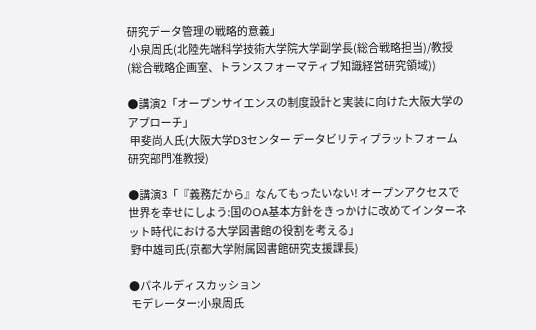研究データ管理の戦略的意義」
 小泉周氏(北陸先端科学技術大学院大学副学長(総合戦略担当)/教授(総合戦略企画室、トランスフォーマティブ知識経営研究領域))

●講演2「オープンサイエンスの制度設計と実装に向けた大阪大学のアプローチ」
 甲斐尚人氏(大阪大学D3センター データビリティプラットフォーム研究部門准教授)

●講演3「『義務だから』なんてもったいない! オープンアクセスで世界を幸せにしよう:国のOA基本方針をきっかけに改めてインターネット時代における大学図書館の役割を考える」
 野中雄司氏(京都大学附属図書館研究支援課長)

●パネルディスカッション
 モデレーター:小泉周氏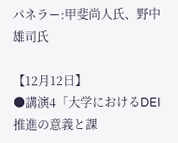パネラー:甲斐尚人氏、野中雄司氏

【12月12日】
●講演4「大学におけるDEI推進の意義と課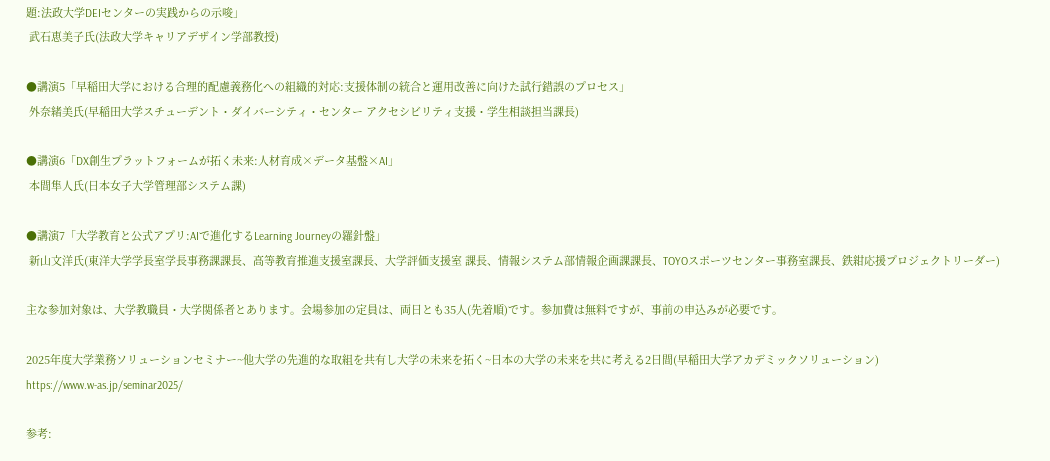題:法政大学DEIセンターの実践からの示唆」
 武石恵美子氏(法政大学キャリアデザイン学部教授)

●講演5「早稲田大学における合理的配慮義務化への組織的対応:支援体制の統合と運用改善に向けた試行錯誤のプロセス」
 外奈緒美氏(早稲田大学スチューデント・ダイバーシティ・センター アクセシビリティ支援・学生相談担当課長)

●講演6「DX創生プラットフォームが拓く未来:人材育成×データ基盤×AI」
 本間隼人氏(日本女子大学管理部システム課)

●講演7「大学教育と公式アプリ:AIで進化するLearning Journeyの羅針盤」
 新山文洋氏(東洋大学学長室学長事務課課長、高等教育推進支援室課長、大学評価支援室 課長、情報システム部情報企画課課長、TOYOスポーツセンター事務室課長、鉄紺応援プロジェクトリーダー)

主な参加対象は、大学教職員・大学関係者とあります。会場参加の定員は、両日とも35人(先着順)です。参加費は無料ですが、事前の申込みが必要です。

2025年度大学業務ソリューションセミナー~他大学の先進的な取組を共有し大学の未来を拓く~日本の大学の未来を共に考える2日間(早稲田大学アカデミックソリューション)
https://www.w-as.jp/seminar2025/

参考: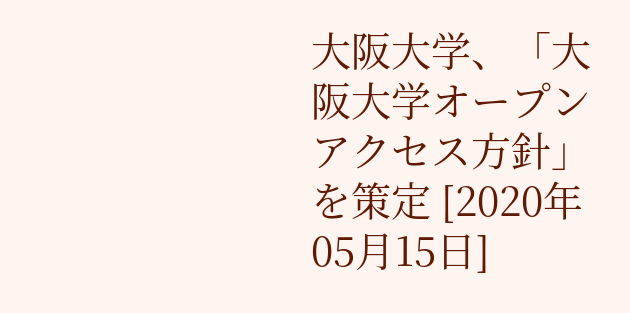大阪大学、「大阪大学オープンアクセス方針」を策定 [2020年05月15日]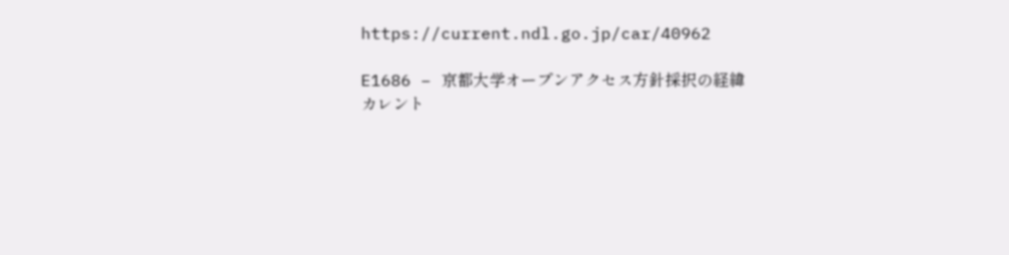https://current.ndl.go.jp/car/40962

E1686 – 京都大学オープンアクセス方針採択の経緯
カレント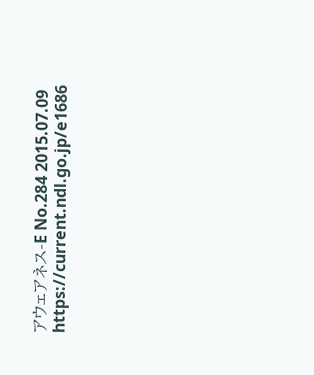アウェアネス-E No.284 2015.07.09
https://current.ndl.go.jp/e1686